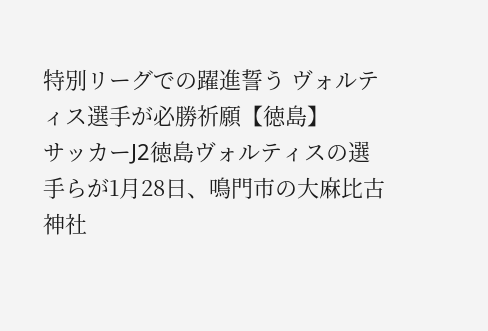特別リーグでの躍進誓う ヴォルティス選手が必勝祈願【徳島】
サッカーJ2徳島ヴォルティスの選手らが1月28日、鳴門市の大麻比古神社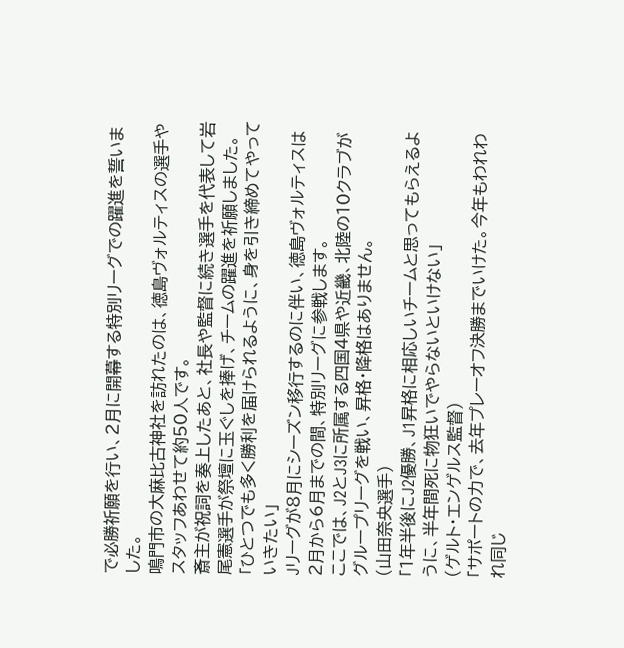で必勝祈願を行い、2月に開幕する特別リーグでの躍進を誓いました。
鳴門市の大麻比古神社を訪れたのは、徳島ヴォルティスの選手やスタッフあわせて約50人です。
斎主が祝詞を奏上したあと、社長や監督に続き選手を代表して岩尾憲選手が祭壇に玉ぐしを捧げ、チームの躍進を祈願しました。
「ひとつでも多く勝利を届けられるように、身を引き締めてやっていきたい」
Jリーグが8月にシーズン移行するのに伴い、徳島ヴォルティスは2月から6月までの間、特別リーグに参戦します。
ここでは、J2とJ3に所属する四国4県や近畿、北陸の10クラブがグループリーグを戦い、昇格・降格はありません。
(山田奈央選手)
「1年半後にJ2優勝、J1昇格に相応しいチームと思ってもらえるように、半年間死に物狂いでやらないといけない」
(ゲルト・エンゲルス監督)
「サポートの力で、去年プレーオフ決勝までいけた。今年もわれわれ同じ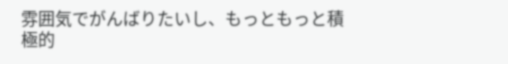雰囲気でがんばりたいし、もっともっと積極的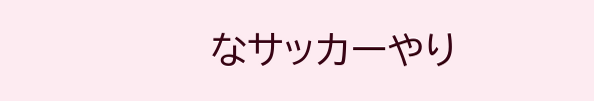なサッカーやり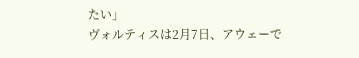たい」
ヴォルティスは2月7日、アウェーで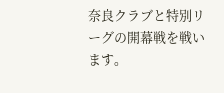奈良クラブと特別リーグの開幕戦を戦います。